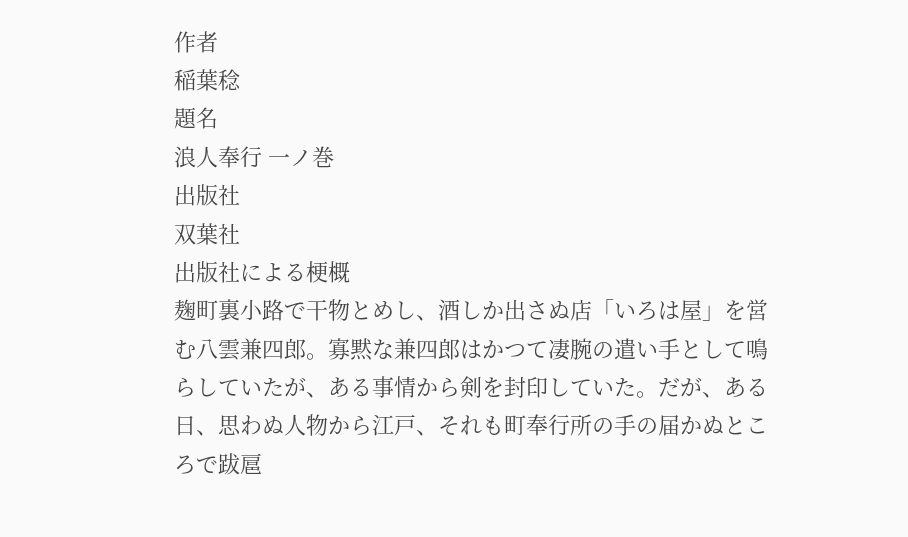作者
稲葉稔
題名
浪人奉行 一ノ巻
出版社
双葉社
出版社による梗概
麹町裏小路で干物とめし、酒しか出さぬ店「いろは屋」を営む八雲兼四郎。寡黙な兼四郎はかつて凄腕の遣い手として鳴らしていたが、ある事情から剣を封印していた。だが、ある日、思わぬ人物から江戸、それも町奉行所の手の届かぬところで跋扈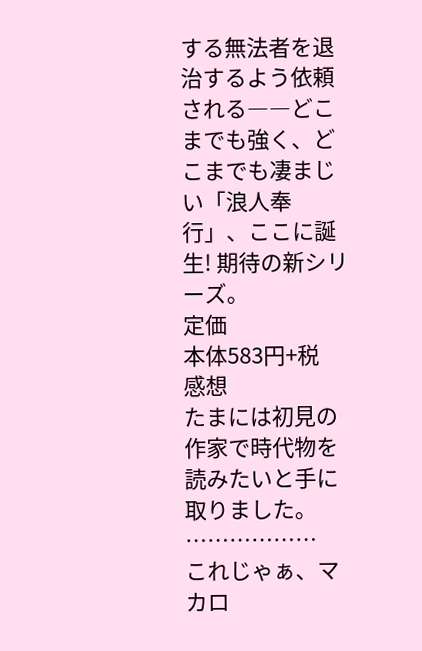する無法者を退治するよう依頼される――どこまでも強く、どこまでも凄まじい「浪人奉行」、ここに誕生! 期待の新シリーズ。
定価
本体583円+税
感想
たまには初見の作家で時代物を読みたいと手に取りました。
………………
これじゃぁ、マカロ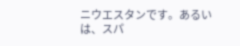ニウエスタンです。あるいは、スパ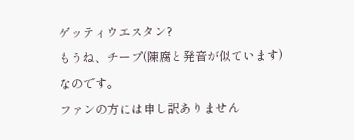ゲッティウエスタン?
もうね、チープ(陳腐と発音が似ています)なのです。
ファンの方には申し訳ありません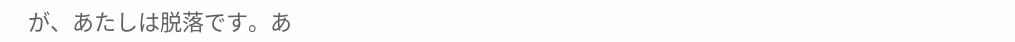が、あたしは脱落です。あ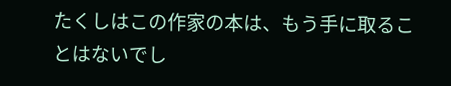たくしはこの作家の本は、もう手に取ることはないでし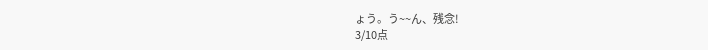ょう。う~~ん、残念!
3/10点